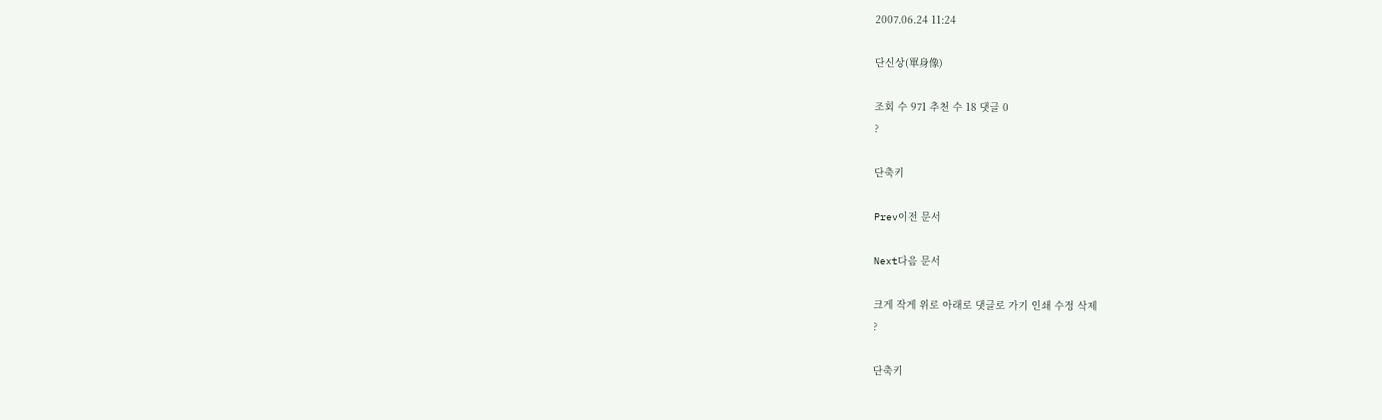2007.06.24 11:24

단신상(單身像)

조회 수 971 추천 수 18 댓글 0
?

단축키

Prev이전 문서

Next다음 문서

크게 작게 위로 아래로 댓글로 가기 인쇄 수정 삭제
?

단축키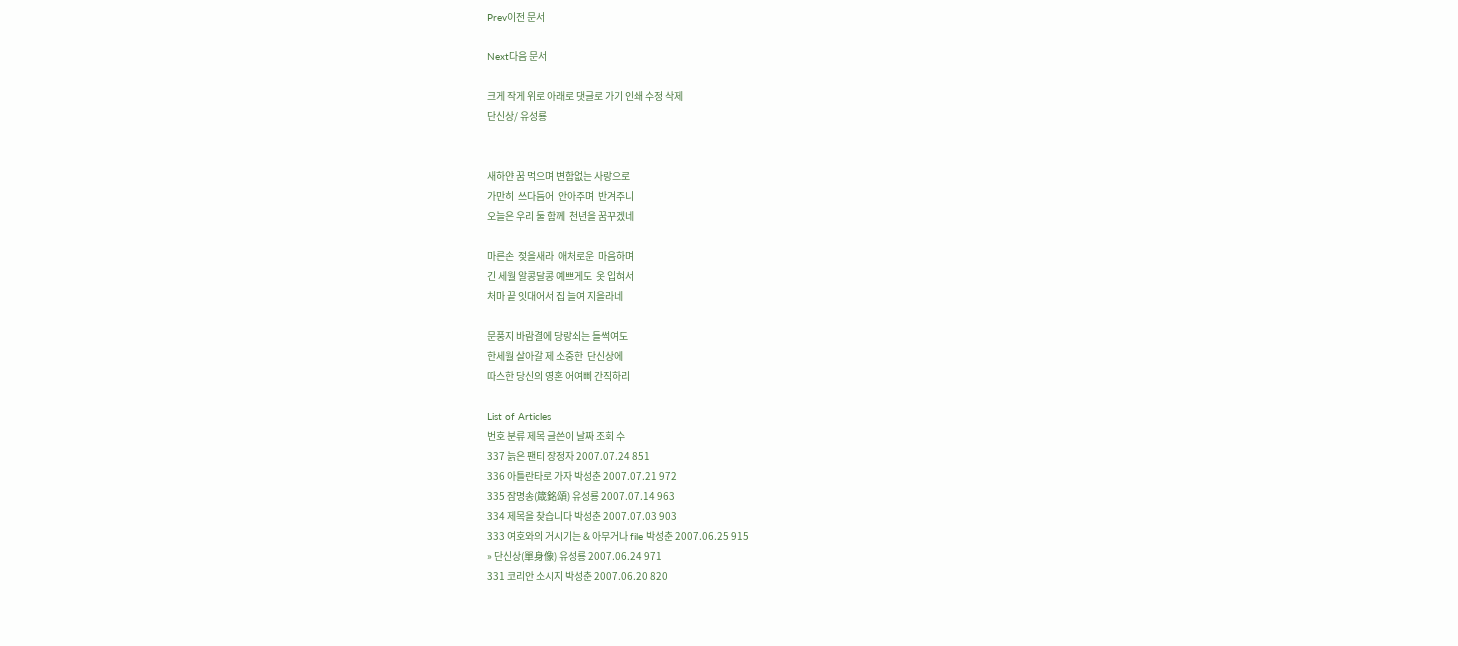Prev이전 문서

Next다음 문서

크게 작게 위로 아래로 댓글로 가기 인쇄 수정 삭제
단신상/ 유성룡


새하얀 꿈 먹으며 변함없는 사랑으로
가만히  쓰다듬어  안아주며  반겨주니
오늘은 우리 둘 함께  천년을 꿈꾸겠네

마른손  젖을새라  애처로운  마음하며
긴 세월 알콩달콩 예쁘게도  옷 입혀서
처마 끝 잇대어서 집 늘여 지을라네

문풍지 바람결에 당랑쇠는 들썩여도
한세월 살아갈 제 소중한  단신상에
따스한 당신의 영혼 어여삐 간직하리

List of Articles
번호 분류 제목 글쓴이 날짜 조회 수
337 늙은 팬티 장정자 2007.07.24 851
336 아틀란타로 가자 박성춘 2007.07.21 972
335 잠명송(箴銘頌) 유성룡 2007.07.14 963
334 제목을 찾습니다 박성춘 2007.07.03 903
333 여호와의 거시기는 & 아무거나 file 박성춘 2007.06.25 915
» 단신상(單身像) 유성룡 2007.06.24 971
331 코리안 소시지 박성춘 2007.06.20 820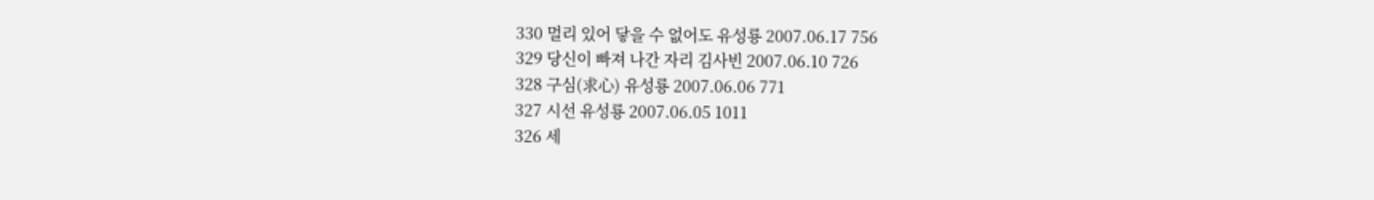330 멀리 있어 닿을 수 없어도 유성룡 2007.06.17 756
329 당신이 빠져 나간 자리 김사빈 2007.06.10 726
328 구심(求心) 유성룡 2007.06.06 771
327 시선 유성룡 2007.06.05 1011
326 세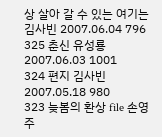상 살아 갈 수 있는 여기는 김사빈 2007.06.04 796
325 춘신 유성룡 2007.06.03 1001
324 편지 김사빈 2007.05.18 980
323 늦봄의 환상 file 손영주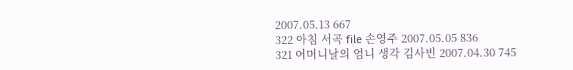2007.05.13 667
322 아침 서곡 file 손영주 2007.05.05 836
321 어머니날의 엄니 생각 김사빈 2007.04.30 745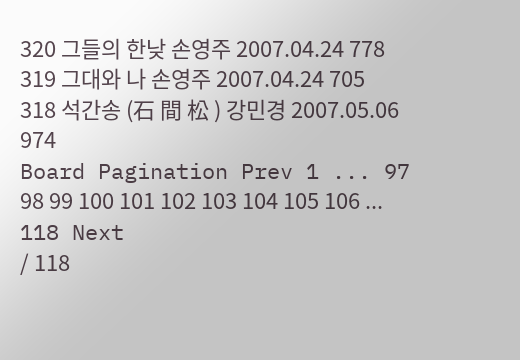320 그들의 한낮 손영주 2007.04.24 778
319 그대와 나 손영주 2007.04.24 705
318 석간송 (石 間 松 ) 강민경 2007.05.06 974
Board Pagination Prev 1 ... 97 98 99 100 101 102 103 104 105 106 ... 118 Next
/ 118